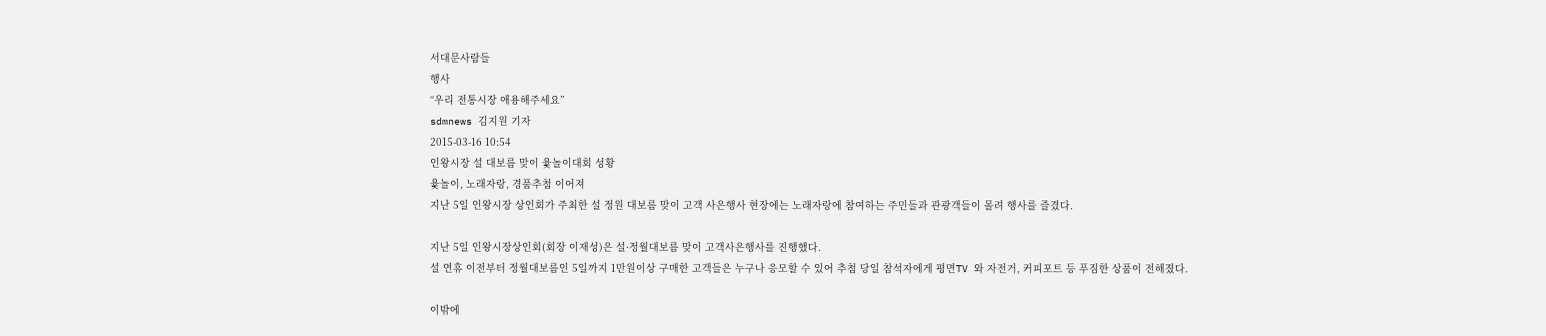서대문사람들
행사
“우리 전통시장 애용해주세요”
sdmnews 김지원 기자
2015-03-16 10:54
인왕시장 설 대보름 맞이 윷놀이대회 성황
윷놀이, 노래자랑, 경품추첨 이어져
지난 5일 인왕시장 상인회가 주최한 설 정원 대보름 맞이 고객 사은행사 현장에는 노래자랑에 참여하는 주민들과 관광객들이 몰려 행사를 즐겼다.

지난 5일 인왕시장상인회(회장 이재성)은 설·정월대보름 맞이 고객사은행사를 진행했다.
설 연휴 이전부터 정월대보름인 5일까지 1만원이상 구매한 고객들은 누구나 응모할 수 있어 추첨 당일 참석자에게 평면TV 와 자전거, 커피포트 등 푸짐한 상품이 전해졌다.

이밖에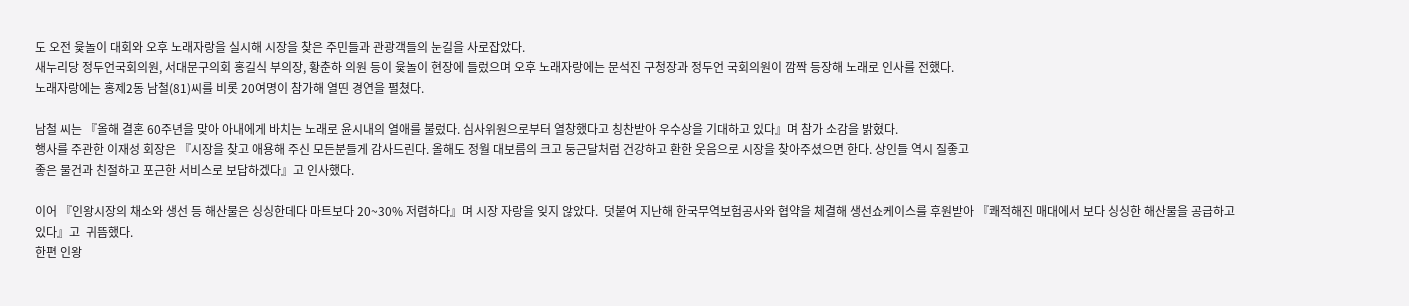도 오전 윷놀이 대회와 오후 노래자랑을 실시해 시장을 찾은 주민들과 관광객들의 눈길을 사로잡았다.
새누리당 정두언국회의원, 서대문구의회 홍길식 부의장, 황춘하 의원 등이 윷놀이 현장에 들렀으며 오후 노래자랑에는 문석진 구청장과 정두언 국회의원이 깜짝 등장해 노래로 인사를 전했다.
노래자랑에는 홍제2동 남철(81)씨를 비롯 20여명이 참가해 열띤 경연을 펼쳤다.

남철 씨는 『올해 결혼 60주년을 맞아 아내에게 바치는 노래로 윤시내의 열애를 불렀다. 심사위원으로부터 열창했다고 칭찬받아 우수상을 기대하고 있다』며 참가 소감을 밝혔다.
행사를 주관한 이재성 회장은 『시장을 찾고 애용해 주신 모든분들게 감사드린다. 올해도 정월 대보름의 크고 둥근달처럼 건강하고 환한 웃음으로 시장을 찾아주셨으면 한다. 상인들 역시 질좋고
좋은 물건과 친절하고 포근한 서비스로 보답하겠다』고 인사했다.

이어 『인왕시장의 채소와 생선 등 해산물은 싱싱한데다 마트보다 20~30% 저렴하다』며 시장 자랑을 잊지 않았다.  덧붙여 지난해 한국무역보험공사와 협약을 체결해 생선쇼케이스를 후원받아 『쾌적해진 매대에서 보다 싱싱한 해산물을 공급하고 있다』고  귀뜸했다.
한편 인왕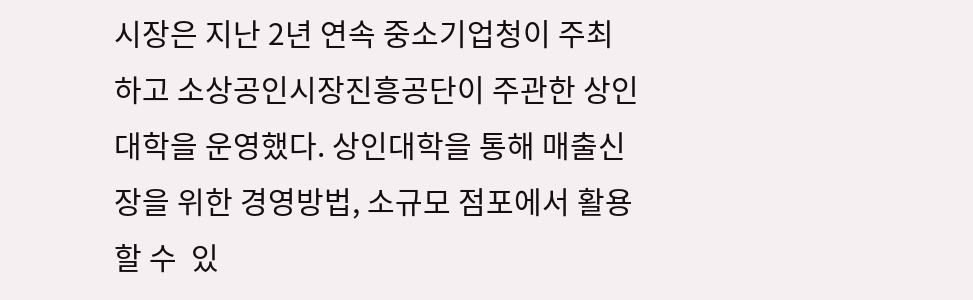시장은 지난 2년 연속 중소기업청이 주최하고 소상공인시장진흥공단이 주관한 상인대학을 운영했다. 상인대학을 통해 매출신장을 위한 경영방법, 소규모 점포에서 활용할 수  있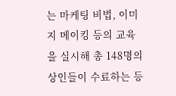는 마케팅 비법, 이미지 메이킹 등의 교육을 실시해 총 148명의 상인들이 수료하는 등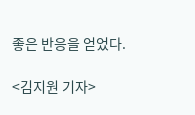좋은 반응을 얻었다.

<김지원 기자>